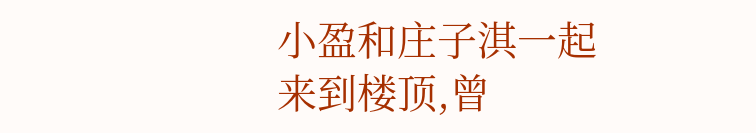小盈和庄子淇一起来到楼顶,曾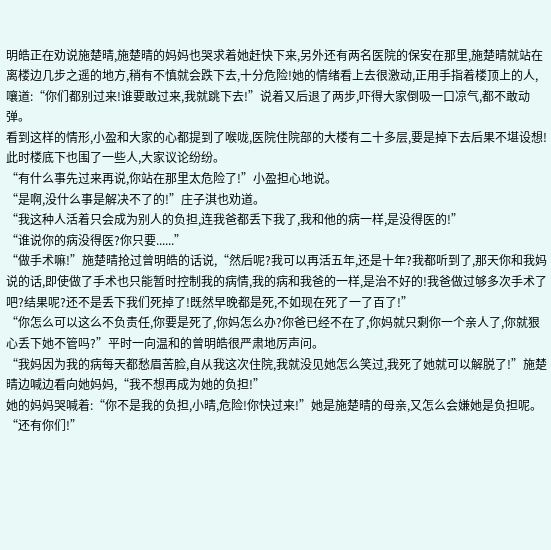明皓正在劝说施楚晴,施楚晴的妈妈也哭求着她赶快下来,另外还有两名医院的保安在那里,施楚晴就站在离楼边几步之遥的地方,稍有不慎就会跌下去,十分危险!她的情绪看上去很激动,正用手指着楼顶上的人,嚷道:“你们都别过来!谁要敢过来,我就跳下去!”说着又后退了两步,吓得大家倒吸一口凉气,都不敢动弹。
看到这样的情形,小盈和大家的心都提到了喉咙,医院住院部的大楼有二十多层,要是掉下去后果不堪设想!此时楼底下也围了一些人,大家议论纷纷。
“有什么事先过来再说,你站在那里太危险了!”小盈担心地说。
“是啊,没什么事是解决不了的!”庄子淇也劝道。
“我这种人活着只会成为别人的负担,连我爸都丢下我了,我和他的病一样,是没得医的!”
“谁说你的病没得医?你只要......”
“做手术嘛!”施楚晴抢过曾明皓的话说,“然后呢?我可以再活五年,还是十年?我都听到了,那天你和我妈说的话,即使做了手术也只能暂时控制我的病情,我的病和我爸的一样,是治不好的!我爸做过够多次手术了吧?结果呢?还不是丢下我们死掉了!既然早晚都是死,不如现在死了一了百了!”
“你怎么可以这么不负责任,你要是死了,你妈怎么办?你爸已经不在了,你妈就只剩你一个亲人了,你就狠心丢下她不管吗?”平时一向温和的曾明皓很严肃地厉声问。
“我妈因为我的病每天都愁眉苦脸,自从我这次住院,我就没见她怎么笑过,我死了她就可以解脱了!”施楚晴边喊边看向她妈妈,“我不想再成为她的负担!”
她的妈妈哭喊着:“你不是我的负担,小晴,危险!你快过来!”她是施楚晴的母亲,又怎么会嫌她是负担呢。
“还有你们!”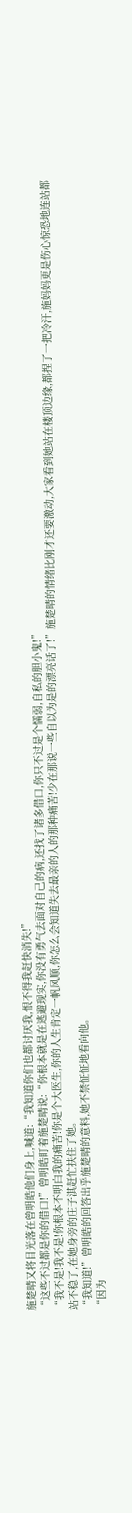施楚晴又将目光落在曾明皓他们身上,喊道:“我知道你们也都讨厌我,恨不得我赶快消失!”
“这些不过都是你的借口!”曾明皓盯着施楚晴说:“你根本就是在逃避现实,你没有勇气去面对自己的病,还找了诸多借口,你只不过是个懦弱,自私的胆小鬼!”
“我不是!我不是!你根本不明白我的痛苦!你是个大医生,你的人生肯定一帆风顺,你怎么会知道失去最亲的人的那种痛苦!少在那说一些自以为是的漂亮话了!”施楚晴的情绪比刚才还要激动,大家看到她站在楼顶边缘,都捏了一把冷汗,施妈妈更是伤心惊恐地连站都站不稳了,在她身旁的庄子淇赶忙扶住了她。
“我知道!”曾明皓的回答出乎施楚晴的意料,她不禁怔怔地看向他。
“因为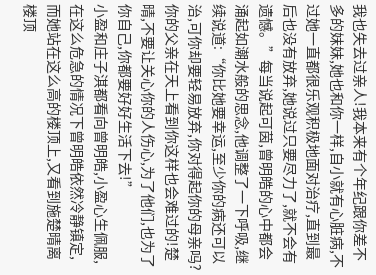我也失去过亲人!我本来有个年纪跟你差不多的妹妹,她也和你一样,自小就有心脏病,不过她一直都很乐观积极地面对治疗,直到最后也没有放弃,她说过只要尽力了,就不会有遗憾。”每当说起可茵,曾明皓的心中都会涌起如潮水般的思念,他调整了一下呼吸,继续说道:“你比她要幸运,至少你的病还可以治,可你却要轻易放弃,你对得起你的母亲吗?你的父亲在天上看到你这样也会难过的!楚晴,不要让关心你的人伤心,为了他们,也为了你自己,你都要好好生活下去!”
小盈和庄子淇都看向曾明皓,小盈心生佩服,在这么危急的情况下曾明皓依然冷静镇定,而她站在这么高的楼顶上,又看到施楚晴离楼顶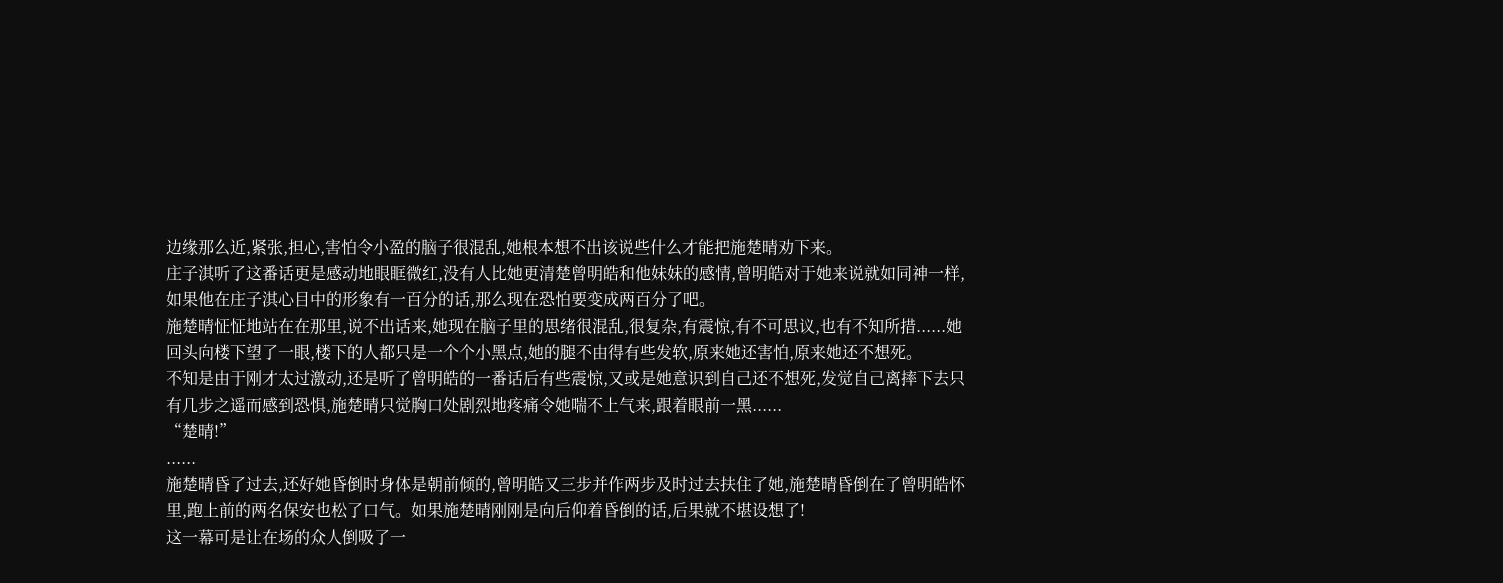边缘那么近,紧张,担心,害怕令小盈的脑子很混乱,她根本想不出该说些什么才能把施楚晴劝下来。
庄子淇听了这番话更是感动地眼眶微红,没有人比她更清楚曾明皓和他妹妹的感情,曾明皓对于她来说就如同神一样,如果他在庄子淇心目中的形象有一百分的话,那么现在恐怕要变成两百分了吧。
施楚晴怔怔地站在在那里,说不出话来,她现在脑子里的思绪很混乱,很复杂,有震惊,有不可思议,也有不知所措......她回头向楼下望了一眼,楼下的人都只是一个个小黑点,她的腿不由得有些发软,原来她还害怕,原来她还不想死。
不知是由于刚才太过激动,还是听了曾明皓的一番话后有些震惊,又或是她意识到自己还不想死,发觉自己离摔下去只有几步之遥而感到恐惧,施楚晴只觉胸口处剧烈地疼痛令她喘不上气来,跟着眼前一黑......
“楚晴!”
......
施楚晴昏了过去,还好她昏倒时身体是朝前倾的,曾明皓又三步并作两步及时过去扶住了她,施楚晴昏倒在了曾明皓怀里,跑上前的两名保安也松了口气。如果施楚晴刚刚是向后仰着昏倒的话,后果就不堪设想了!
这一幕可是让在场的众人倒吸了一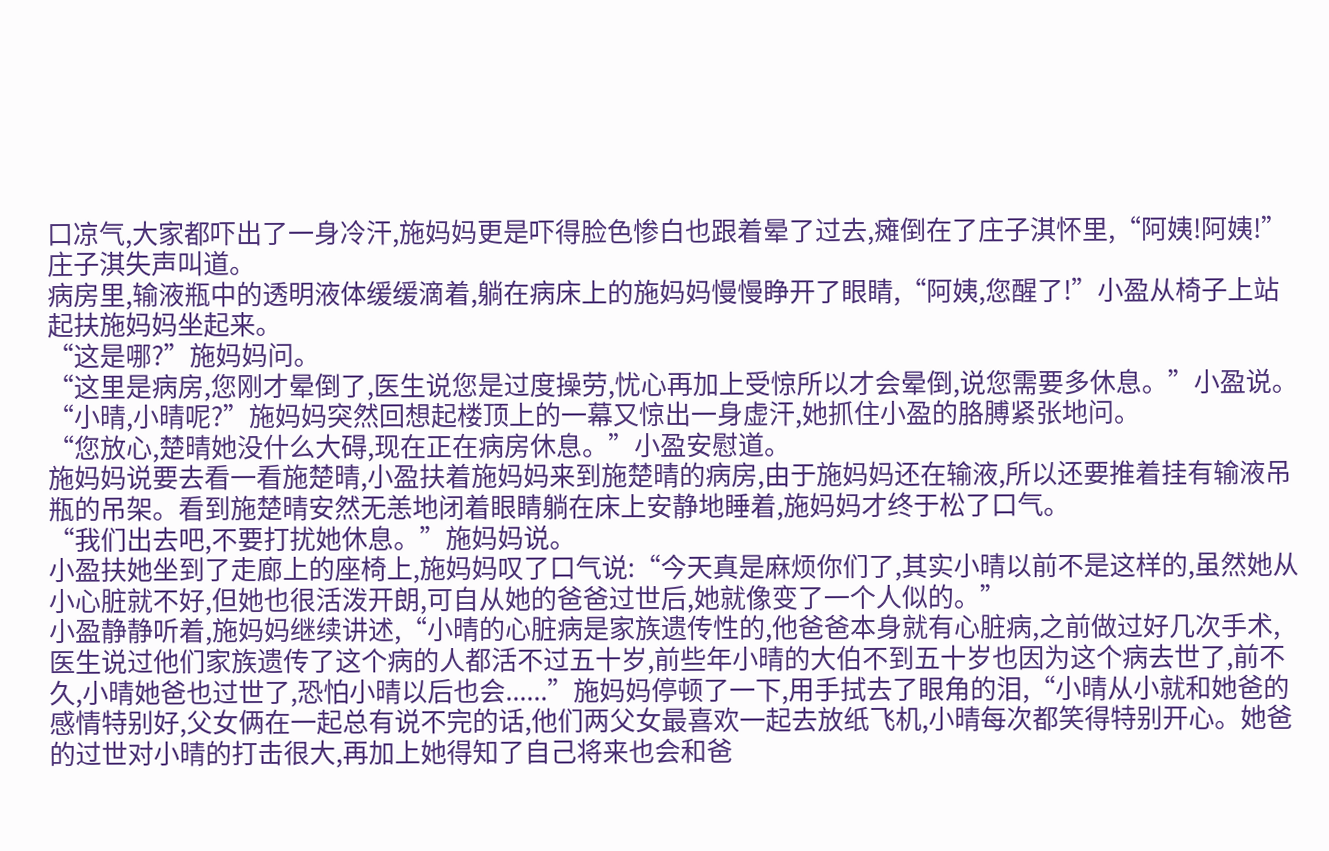口凉气,大家都吓出了一身冷汗,施妈妈更是吓得脸色惨白也跟着晕了过去,瘫倒在了庄子淇怀里,“阿姨!阿姨!”庄子淇失声叫道。
病房里,输液瓶中的透明液体缓缓滴着,躺在病床上的施妈妈慢慢睁开了眼睛,“阿姨,您醒了!”小盈从椅子上站起扶施妈妈坐起来。
“这是哪?”施妈妈问。
“这里是病房,您刚才晕倒了,医生说您是过度操劳,忧心再加上受惊所以才会晕倒,说您需要多休息。”小盈说。
“小晴,小晴呢?”施妈妈突然回想起楼顶上的一幕又惊出一身虚汗,她抓住小盈的胳膊紧张地问。
“您放心,楚晴她没什么大碍,现在正在病房休息。”小盈安慰道。
施妈妈说要去看一看施楚晴,小盈扶着施妈妈来到施楚晴的病房,由于施妈妈还在输液,所以还要推着挂有输液吊瓶的吊架。看到施楚晴安然无恙地闭着眼睛躺在床上安静地睡着,施妈妈才终于松了口气。
“我们出去吧,不要打扰她休息。”施妈妈说。
小盈扶她坐到了走廊上的座椅上,施妈妈叹了口气说:“今天真是麻烦你们了,其实小晴以前不是这样的,虽然她从小心脏就不好,但她也很活泼开朗,可自从她的爸爸过世后,她就像变了一个人似的。”
小盈静静听着,施妈妈继续讲述,“小晴的心脏病是家族遗传性的,他爸爸本身就有心脏病,之前做过好几次手术,医生说过他们家族遗传了这个病的人都活不过五十岁,前些年小晴的大伯不到五十岁也因为这个病去世了,前不久,小晴她爸也过世了,恐怕小晴以后也会......”施妈妈停顿了一下,用手拭去了眼角的泪,“小晴从小就和她爸的感情特别好,父女俩在一起总有说不完的话,他们两父女最喜欢一起去放纸飞机,小晴每次都笑得特别开心。她爸的过世对小晴的打击很大,再加上她得知了自己将来也会和爸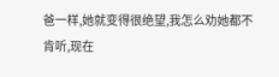爸一样,她就变得很绝望,我怎么劝她都不肯听,现在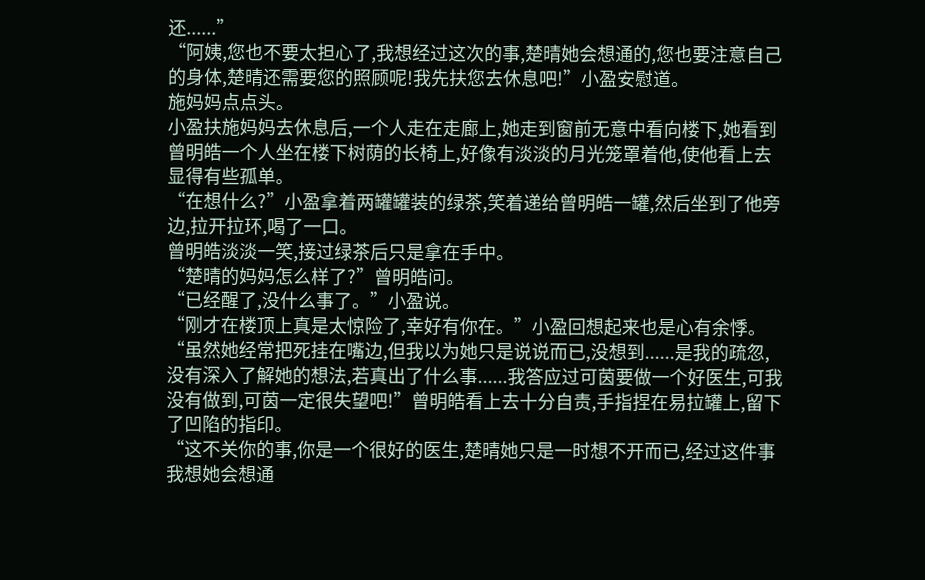还......”
“阿姨,您也不要太担心了,我想经过这次的事,楚晴她会想通的,您也要注意自己的身体,楚晴还需要您的照顾呢!我先扶您去休息吧!”小盈安慰道。
施妈妈点点头。
小盈扶施妈妈去休息后,一个人走在走廊上,她走到窗前无意中看向楼下,她看到曾明皓一个人坐在楼下树荫的长椅上,好像有淡淡的月光笼罩着他,使他看上去显得有些孤单。
“在想什么?”小盈拿着两罐罐装的绿茶,笑着递给曾明皓一罐,然后坐到了他旁边,拉开拉环,喝了一口。
曾明皓淡淡一笑,接过绿茶后只是拿在手中。
“楚晴的妈妈怎么样了?”曾明皓问。
“已经醒了,没什么事了。”小盈说。
“刚才在楼顶上真是太惊险了,幸好有你在。”小盈回想起来也是心有余悸。
“虽然她经常把死挂在嘴边,但我以为她只是说说而已,没想到......是我的疏忽,没有深入了解她的想法,若真出了什么事......我答应过可茵要做一个好医生,可我没有做到,可茵一定很失望吧!”曾明皓看上去十分自责,手指捏在易拉罐上,留下了凹陷的指印。
“这不关你的事,你是一个很好的医生,楚晴她只是一时想不开而已,经过这件事我想她会想通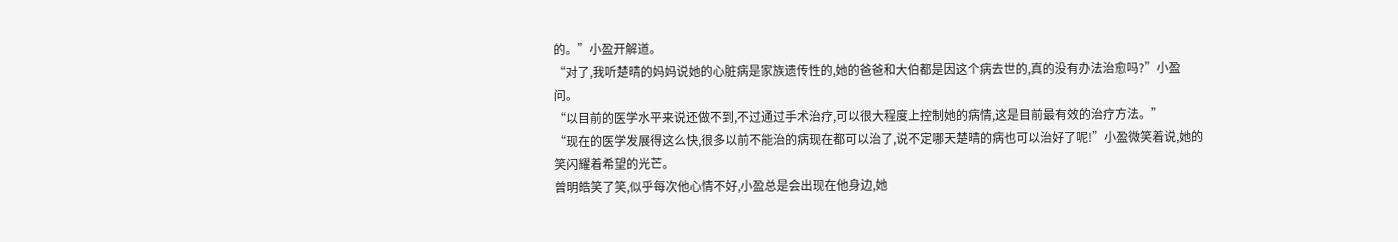的。”小盈开解道。
“对了,我听楚晴的妈妈说她的心脏病是家族遗传性的,她的爸爸和大伯都是因这个病去世的,真的没有办法治愈吗?”小盈问。
“以目前的医学水平来说还做不到,不过通过手术治疗,可以很大程度上控制她的病情,这是目前最有效的治疗方法。”
“现在的医学发展得这么快,很多以前不能治的病现在都可以治了,说不定哪天楚晴的病也可以治好了呢!”小盈微笑着说,她的笑闪耀着希望的光芒。
曾明皓笑了笑,似乎每次他心情不好,小盈总是会出现在他身边,她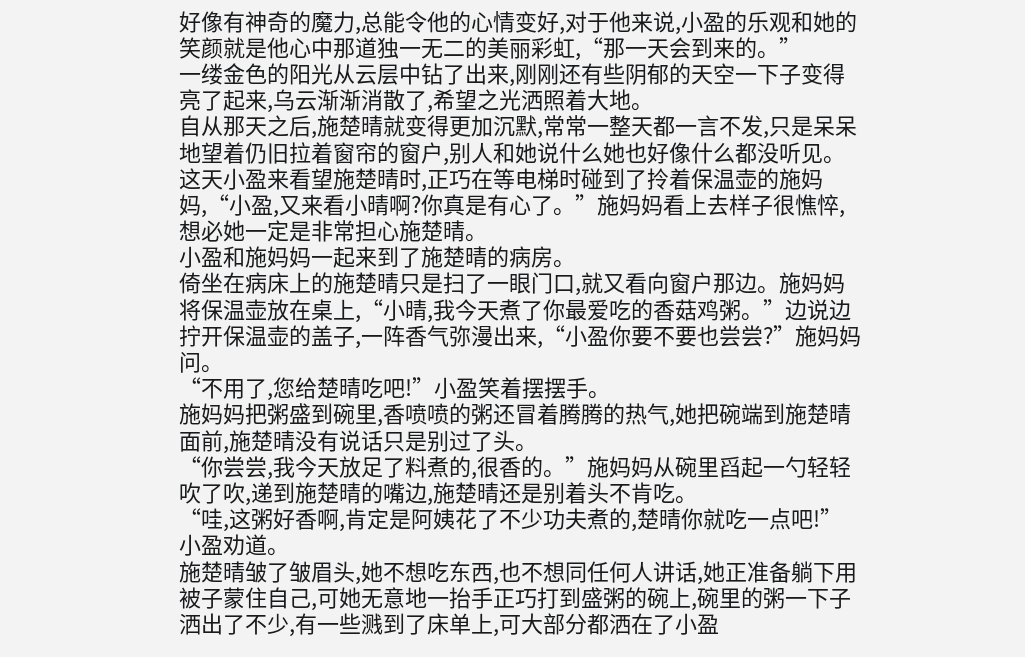好像有神奇的魔力,总能令他的心情变好,对于他来说,小盈的乐观和她的笑颜就是他心中那道独一无二的美丽彩虹,“那一天会到来的。”
一缕金色的阳光从云层中钻了出来,刚刚还有些阴郁的天空一下子变得亮了起来,乌云渐渐消散了,希望之光洒照着大地。
自从那天之后,施楚晴就变得更加沉默,常常一整天都一言不发,只是呆呆地望着仍旧拉着窗帘的窗户,别人和她说什么她也好像什么都没听见。
这天小盈来看望施楚晴时,正巧在等电梯时碰到了拎着保温壶的施妈妈,“小盈,又来看小晴啊?你真是有心了。”施妈妈看上去样子很憔悴,想必她一定是非常担心施楚晴。
小盈和施妈妈一起来到了施楚晴的病房。
倚坐在病床上的施楚晴只是扫了一眼门口,就又看向窗户那边。施妈妈将保温壶放在桌上,“小晴,我今天煮了你最爱吃的香菇鸡粥。”边说边拧开保温壶的盖子,一阵香气弥漫出来,“小盈你要不要也尝尝?”施妈妈问。
“不用了,您给楚晴吃吧!”小盈笑着摆摆手。
施妈妈把粥盛到碗里,香喷喷的粥还冒着腾腾的热气,她把碗端到施楚晴面前,施楚晴没有说话只是别过了头。
“你尝尝,我今天放足了料煮的,很香的。”施妈妈从碗里舀起一勺轻轻吹了吹,递到施楚晴的嘴边,施楚晴还是别着头不肯吃。
“哇,这粥好香啊,肯定是阿姨花了不少功夫煮的,楚晴你就吃一点吧!”小盈劝道。
施楚晴皱了皱眉头,她不想吃东西,也不想同任何人讲话,她正准备躺下用被子蒙住自己,可她无意地一抬手正巧打到盛粥的碗上,碗里的粥一下子洒出了不少,有一些溅到了床单上,可大部分都洒在了小盈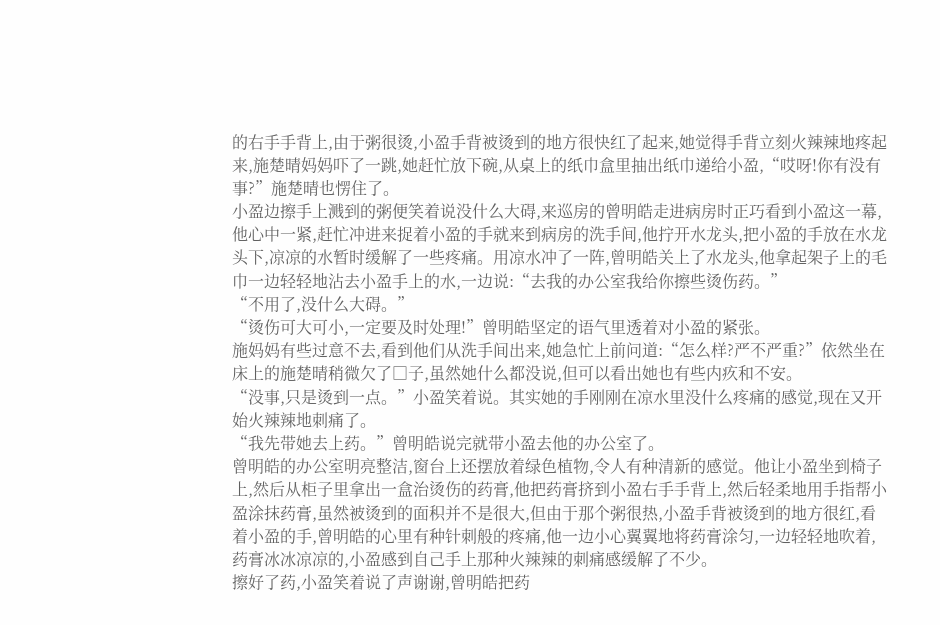的右手手背上,由于粥很烫,小盈手背被烫到的地方很快红了起来,她觉得手背立刻火辣辣地疼起来,施楚晴妈妈吓了一跳,她赶忙放下碗,从桌上的纸巾盒里抽出纸巾递给小盈,“哎呀!你有没有事?”施楚晴也愣住了。
小盈边擦手上溅到的粥便笑着说没什么大碍,来巡房的曾明皓走进病房时正巧看到小盈这一幕,他心中一紧,赶忙冲进来捉着小盈的手就来到病房的洗手间,他拧开水龙头,把小盈的手放在水龙头下,凉凉的水暂时缓解了一些疼痛。用凉水冲了一阵,曾明皓关上了水龙头,他拿起架子上的毛巾一边轻轻地沾去小盈手上的水,一边说:“去我的办公室我给你擦些烫伤药。”
“不用了,没什么大碍。”
“烫伤可大可小,一定要及时处理!”曾明皓坚定的语气里透着对小盈的紧张。
施妈妈有些过意不去,看到他们从洗手间出来,她急忙上前问道:“怎么样?严不严重?”依然坐在床上的施楚晴稍微欠了□子,虽然她什么都没说,但可以看出她也有些内疚和不安。
“没事,只是烫到一点。”小盈笑着说。其实她的手刚刚在凉水里没什么疼痛的感觉,现在又开始火辣辣地刺痛了。
“我先带她去上药。”曾明皓说完就带小盈去他的办公室了。
曾明皓的办公室明亮整洁,窗台上还摆放着绿色植物,令人有种清新的感觉。他让小盈坐到椅子上,然后从柜子里拿出一盒治烫伤的药膏,他把药膏挤到小盈右手手背上,然后轻柔地用手指帮小盈涂抹药膏,虽然被烫到的面积并不是很大,但由于那个粥很热,小盈手背被烫到的地方很红,看着小盈的手,曾明皓的心里有种针刺般的疼痛,他一边小心翼翼地将药膏涂匀,一边轻轻地吹着,药膏冰冰凉凉的,小盈感到自己手上那种火辣辣的刺痛感缓解了不少。
擦好了药,小盈笑着说了声谢谢,曾明皓把药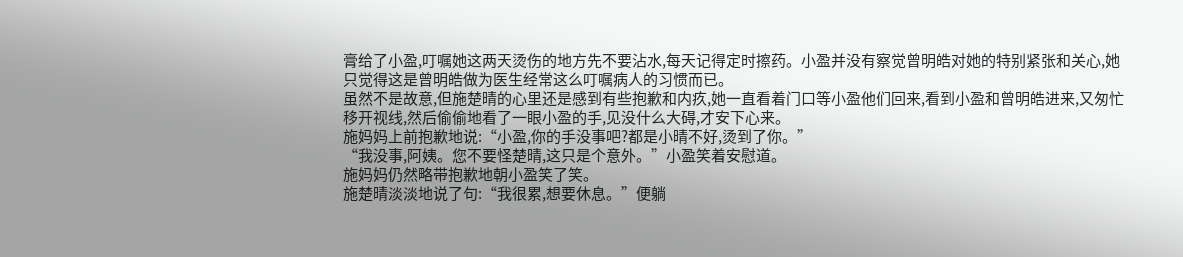膏给了小盈,叮嘱她这两天烫伤的地方先不要沾水,每天记得定时擦药。小盈并没有察觉曾明皓对她的特别紧张和关心,她只觉得这是曾明皓做为医生经常这么叮嘱病人的习惯而已。
虽然不是故意,但施楚晴的心里还是感到有些抱歉和内疚,她一直看着门口等小盈他们回来,看到小盈和曾明皓进来,又匆忙移开视线,然后偷偷地看了一眼小盈的手,见没什么大碍,才安下心来。
施妈妈上前抱歉地说:“小盈,你的手没事吧?都是小晴不好,烫到了你。”
“我没事,阿姨。您不要怪楚晴,这只是个意外。”小盈笑着安慰道。
施妈妈仍然略带抱歉地朝小盈笑了笑。
施楚晴淡淡地说了句:“我很累,想要休息。”便躺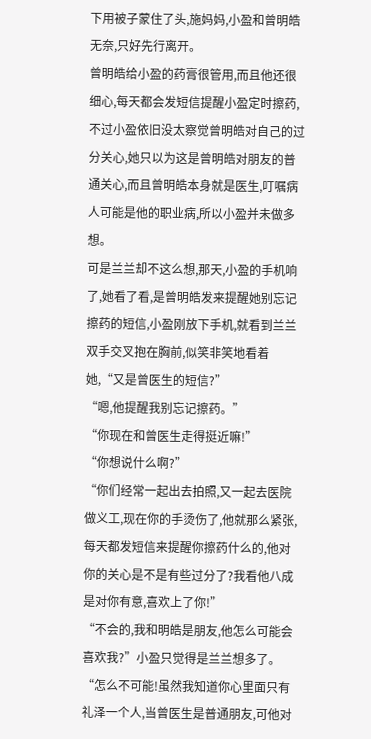下用被子蒙住了头,施妈妈,小盈和曾明皓无奈,只好先行离开。
曾明皓给小盈的药膏很管用,而且他还很细心,每天都会发短信提醒小盈定时擦药,不过小盈依旧没太察觉曾明皓对自己的过分关心,她只以为这是曾明皓对朋友的普通关心,而且曾明皓本身就是医生,叮嘱病人可能是他的职业病,所以小盈并未做多想。
可是兰兰却不这么想,那天,小盈的手机响了,她看了看,是曾明皓发来提醒她别忘记擦药的短信,小盈刚放下手机,就看到兰兰双手交叉抱在胸前,似笑非笑地看着她,“又是曾医生的短信?”
“嗯,他提醒我别忘记擦药。”
“你现在和曾医生走得挺近嘛!”
“你想说什么啊?”
“你们经常一起出去拍照,又一起去医院做义工,现在你的手烫伤了,他就那么紧张,每天都发短信来提醒你擦药什么的,他对你的关心是不是有些过分了?我看他八成是对你有意,喜欢上了你!”
“不会的,我和明皓是朋友,他怎么可能会喜欢我?”小盈只觉得是兰兰想多了。
“怎么不可能!虽然我知道你心里面只有礼泽一个人,当曾医生是普通朋友,可他对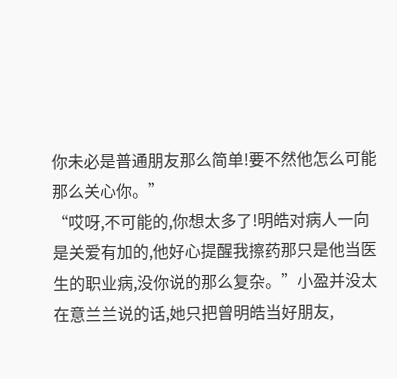你未必是普通朋友那么简单!要不然他怎么可能那么关心你。”
“哎呀,不可能的,你想太多了!明皓对病人一向是关爱有加的,他好心提醒我擦药那只是他当医生的职业病,没你说的那么复杂。”小盈并没太在意兰兰说的话,她只把曾明皓当好朋友,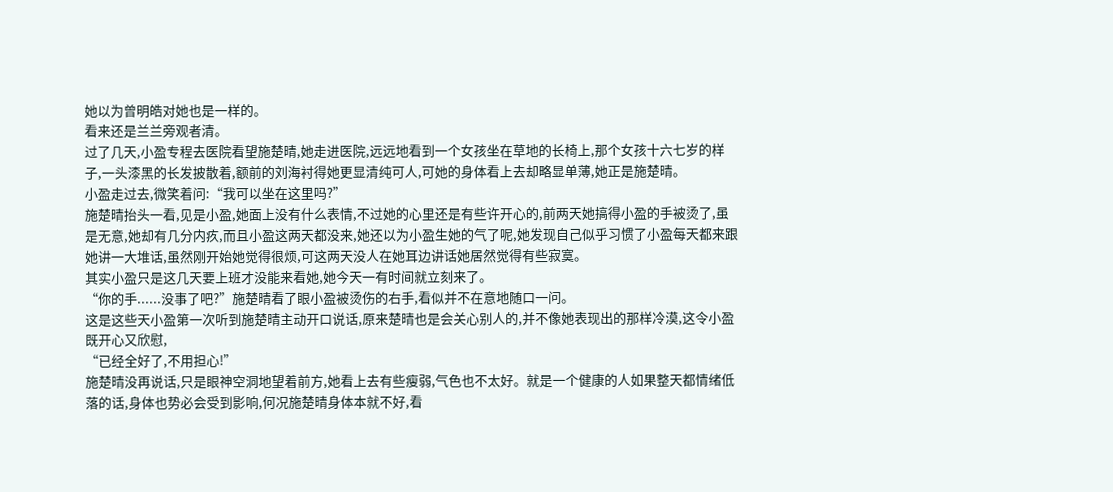她以为曾明皓对她也是一样的。
看来还是兰兰旁观者清。
过了几天,小盈专程去医院看望施楚晴,她走进医院,远远地看到一个女孩坐在草地的长椅上,那个女孩十六七岁的样子,一头漆黑的长发披散着,额前的刘海衬得她更显清纯可人,可她的身体看上去却略显单薄,她正是施楚晴。
小盈走过去,微笑着问:“我可以坐在这里吗?”
施楚晴抬头一看,见是小盈,她面上没有什么表情,不过她的心里还是有些许开心的,前两天她搞得小盈的手被烫了,虽是无意,她却有几分内疚,而且小盈这两天都没来,她还以为小盈生她的气了呢,她发现自己似乎习惯了小盈每天都来跟她讲一大堆话,虽然刚开始她觉得很烦,可这两天没人在她耳边讲话她居然觉得有些寂寞。
其实小盈只是这几天要上班才没能来看她,她今天一有时间就立刻来了。
“你的手......没事了吧?”施楚晴看了眼小盈被烫伤的右手,看似并不在意地随口一问。
这是这些天小盈第一次听到施楚晴主动开口说话,原来楚晴也是会关心别人的,并不像她表现出的那样冷漠,这令小盈既开心又欣慰,
“已经全好了,不用担心!”
施楚晴没再说话,只是眼神空洞地望着前方,她看上去有些瘦弱,气色也不太好。就是一个健康的人如果整天都情绪低落的话,身体也势必会受到影响,何况施楚晴身体本就不好,看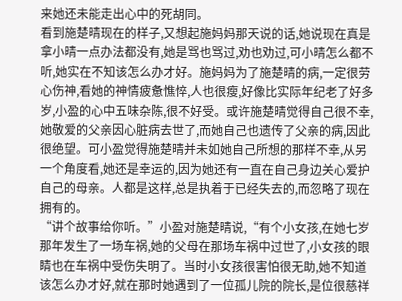来她还未能走出心中的死胡同。
看到施楚晴现在的样子,又想起施妈妈那天说的话,她说现在真是拿小晴一点办法都没有,她是骂也骂过,劝也劝过,可小晴怎么都不听,她实在不知该怎么办才好。施妈妈为了施楚晴的病,一定很劳心伤神,看她的神情疲惫憔悴,人也很瘦,好像比实际年纪老了好多岁,小盈的心中五味杂陈,很不好受。或许施楚晴觉得自己很不幸,她敬爱的父亲因心脏病去世了,而她自己也遗传了父亲的病,因此很绝望。可小盈觉得施楚晴并未如她自己所想的那样不幸,从另一个角度看,她还是幸运的,因为她还有一直在自己身边关心爱护自己的母亲。人都是这样,总是执着于已经失去的,而忽略了现在拥有的。
“讲个故事给你听。”小盈对施楚晴说,“有个小女孩,在她七岁那年发生了一场车祸,她的父母在那场车祸中过世了,小女孩的眼睛也在车祸中受伤失明了。当时小女孩很害怕很无助,她不知道该怎么办才好,就在那时她遇到了一位孤儿院的院长,是位很慈祥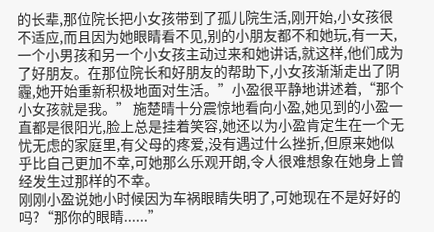的长辈,那位院长把小女孩带到了孤儿院生活,刚开始,小女孩很不适应,而且因为她眼睛看不见,别的小朋友都不和她玩,有一天,一个小男孩和另一个小女孩主动过来和她讲话,就这样,他们成为了好朋友。在那位院长和好朋友的帮助下,小女孩渐渐走出了阴霾,她开始重新积极地面对生活。”小盈很平静地讲述着,“那个小女孩就是我。” 施楚晴十分震惊地看向小盈,她见到的小盈一直都是很阳光,脸上总是挂着笑容,她还以为小盈肯定生在一个无忧无虑的家庭里,有父母的疼爱,没有遇过什么挫折,但原来她似乎比自己更加不幸,可她那么乐观开朗,令人很难想象在她身上曾经发生过那样的不幸。
刚刚小盈说她小时候因为车祸眼睛失明了,可她现在不是好好的吗?“那你的眼睛......”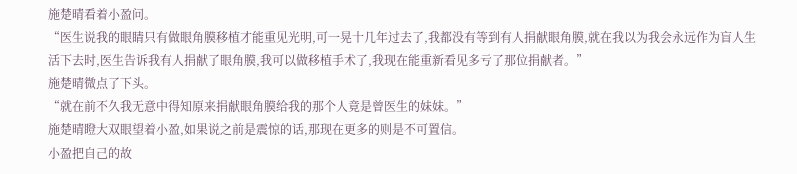施楚晴看着小盈问。
“医生说我的眼睛只有做眼角膜移植才能重见光明,可一晃十几年过去了,我都没有等到有人捐献眼角膜,就在我以为我会永远作为盲人生活下去时,医生告诉我有人捐献了眼角膜,我可以做移植手术了,我现在能重新看见多亏了那位捐献者。”
施楚晴微点了下头。
“就在前不久我无意中得知原来捐献眼角膜给我的那个人竟是曾医生的妹妹。”
施楚晴瞪大双眼望着小盈,如果说之前是震惊的话,那现在更多的则是不可置信。
小盈把自己的故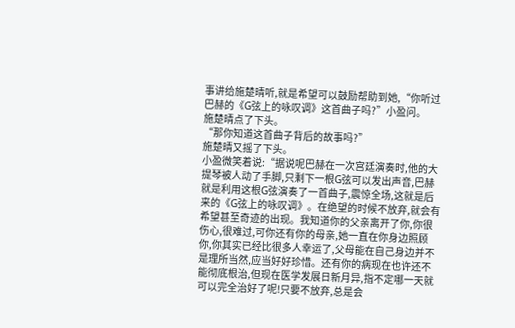事讲给施楚晴听,就是希望可以鼓励帮助到她,“你听过巴赫的《G弦上的咏叹调》这首曲子吗?”小盈问。
施楚晴点了下头。
“那你知道这首曲子背后的故事吗?”
施楚晴又摇了下头。
小盈微笑着说:“据说呢巴赫在一次宫廷演奏时,他的大提琴被人动了手脚,只剩下一根G弦可以发出声音,巴赫就是利用这根G弦演奏了一首曲子,震惊全场,这就是后来的《G弦上的咏叹调》。在绝望的时候不放弃,就会有希望甚至奇迹的出现。我知道你的父亲离开了你,你很伤心,很难过,可你还有你的母亲,她一直在你身边照顾你,你其实已经比很多人幸运了,父母能在自己身边并不是理所当然,应当好好珍惜。还有你的病现在也许还不能彻底根治,但现在医学发展日新月异,指不定哪一天就可以完全治好了呢!只要不放弃,总是会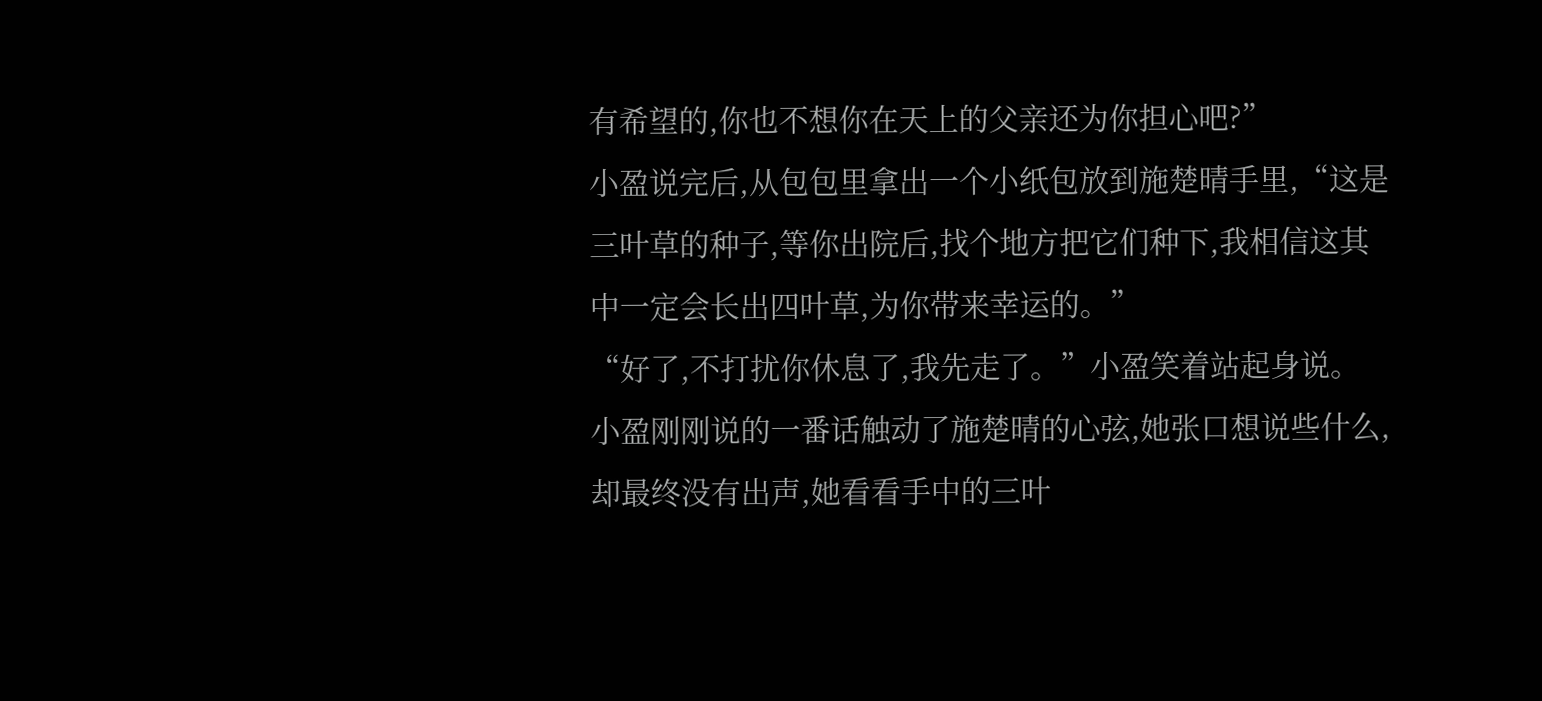有希望的,你也不想你在天上的父亲还为你担心吧?”
小盈说完后,从包包里拿出一个小纸包放到施楚晴手里,“这是三叶草的种子,等你出院后,找个地方把它们种下,我相信这其中一定会长出四叶草,为你带来幸运的。”
“好了,不打扰你休息了,我先走了。”小盈笑着站起身说。
小盈刚刚说的一番话触动了施楚晴的心弦,她张口想说些什么,却最终没有出声,她看看手中的三叶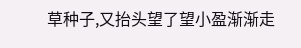草种子,又抬头望了望小盈渐渐走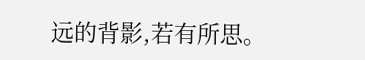远的背影,若有所思。